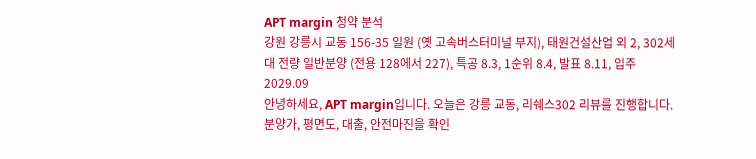APT margin 청약 분석
강원 강릉시 교동 156-35 일원 (옛 고속버스터미널 부지), 태원건설산업 외 2, 302세대 전량 일반분양 (전용 128에서 227), 특공 8.3, 1순위 8.4, 발표 8.11, 입주 2029.09
안녕하세요, APT margin입니다. 오늘은 강릉 교동, 리쉐스302 리뷰를 진행합니다. 분양가, 평면도, 대출, 안전마진을 확인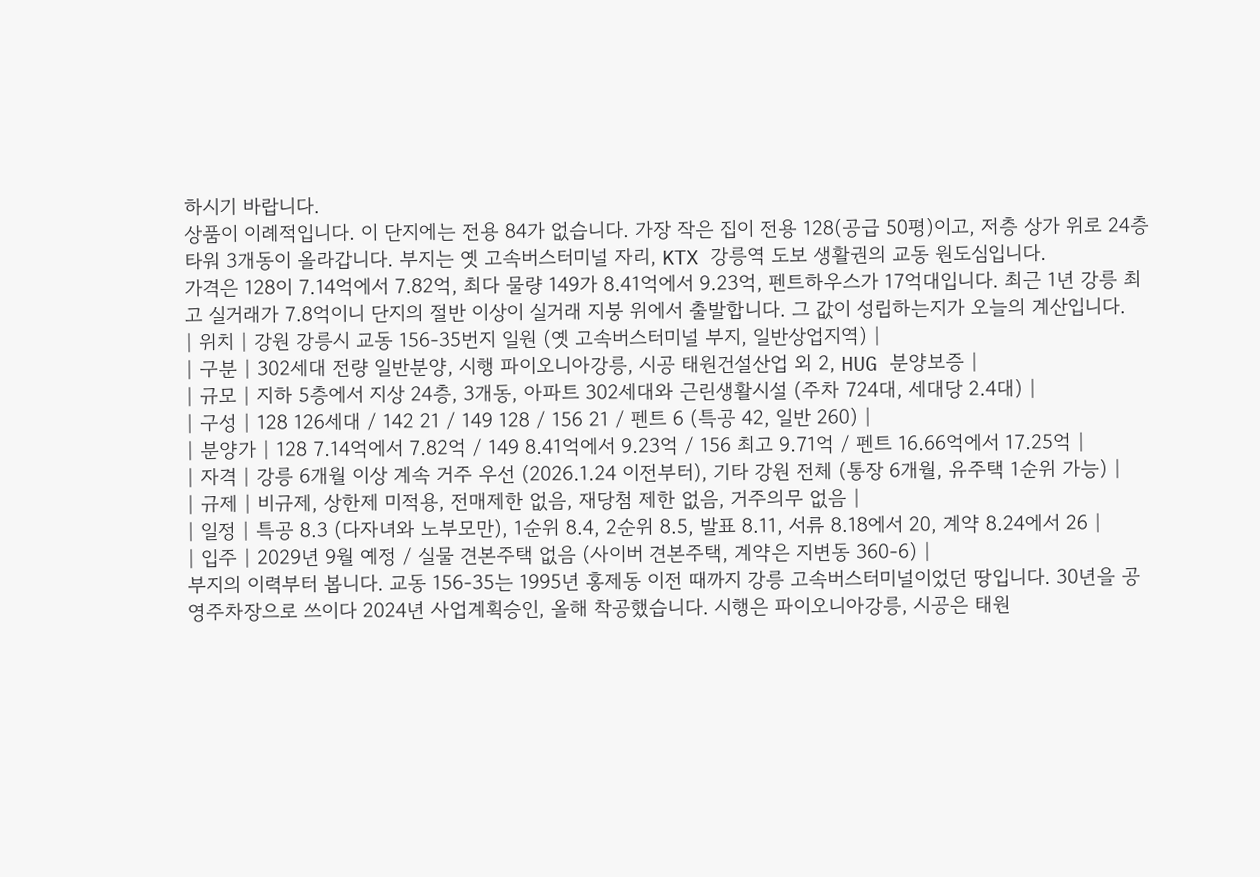하시기 바랍니다.
상품이 이례적입니다. 이 단지에는 전용 84가 없습니다. 가장 작은 집이 전용 128(공급 50평)이고, 저층 상가 위로 24층 타워 3개동이 올라갑니다. 부지는 옛 고속버스터미널 자리, KTX 강릉역 도보 생활권의 교동 원도심입니다.
가격은 128이 7.14억에서 7.82억, 최다 물량 149가 8.41억에서 9.23억, 펜트하우스가 17억대입니다. 최근 1년 강릉 최고 실거래가 7.8억이니 단지의 절반 이상이 실거래 지붕 위에서 출발합니다. 그 값이 성립하는지가 오늘의 계산입니다.
| 위치 | 강원 강릉시 교동 156-35번지 일원 (옛 고속버스터미널 부지, 일반상업지역) |
| 구분 | 302세대 전량 일반분양, 시행 파이오니아강릉, 시공 태원건설산업 외 2, HUG 분양보증 |
| 규모 | 지하 5층에서 지상 24층, 3개동, 아파트 302세대와 근린생활시설 (주차 724대, 세대당 2.4대) |
| 구성 | 128 126세대 / 142 21 / 149 128 / 156 21 / 펜트 6 (특공 42, 일반 260) |
| 분양가 | 128 7.14억에서 7.82억 / 149 8.41억에서 9.23억 / 156 최고 9.71억 / 펜트 16.66억에서 17.25억 |
| 자격 | 강릉 6개월 이상 계속 거주 우선 (2026.1.24 이전부터), 기타 강원 전체 (통장 6개월, 유주택 1순위 가능) |
| 규제 | 비규제, 상한제 미적용, 전매제한 없음, 재당첨 제한 없음, 거주의무 없음 |
| 일정 | 특공 8.3 (다자녀와 노부모만), 1순위 8.4, 2순위 8.5, 발표 8.11, 서류 8.18에서 20, 계약 8.24에서 26 |
| 입주 | 2029년 9월 예정 / 실물 견본주택 없음 (사이버 견본주택, 계약은 지변동 360-6) |
부지의 이력부터 봅니다. 교동 156-35는 1995년 홍제동 이전 때까지 강릉 고속버스터미널이었던 땅입니다. 30년을 공영주차장으로 쓰이다 2024년 사업계획승인, 올해 착공했습니다. 시행은 파이오니아강릉, 시공은 태원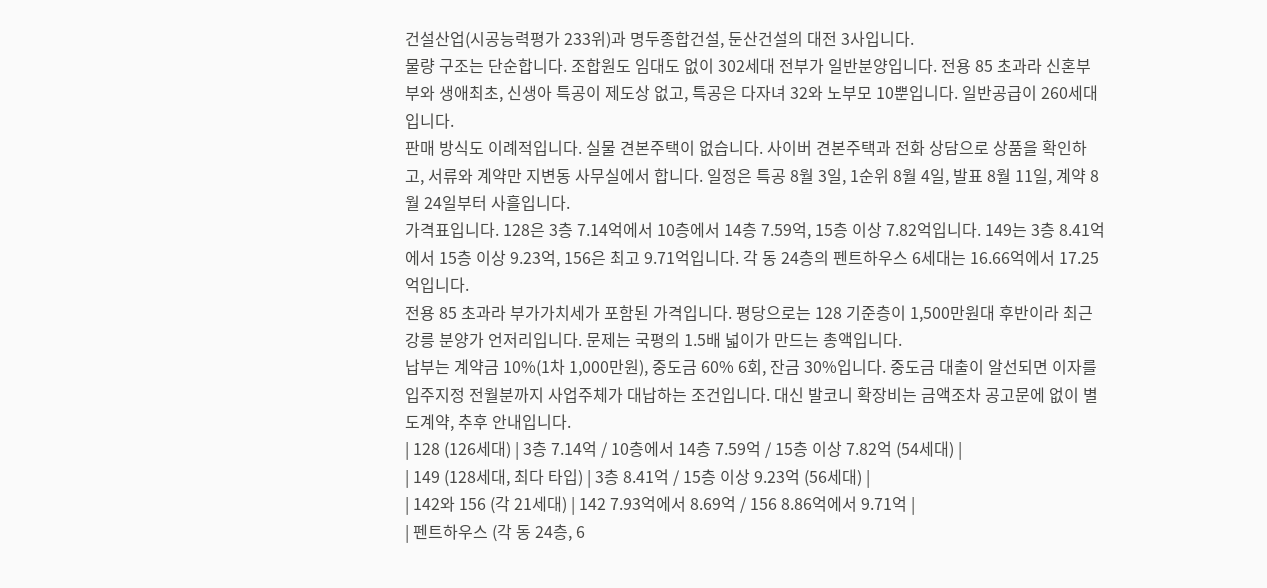건설산업(시공능력평가 233위)과 명두종합건설, 둔산건설의 대전 3사입니다.
물량 구조는 단순합니다. 조합원도 임대도 없이 302세대 전부가 일반분양입니다. 전용 85 초과라 신혼부부와 생애최초, 신생아 특공이 제도상 없고, 특공은 다자녀 32와 노부모 10뿐입니다. 일반공급이 260세대입니다.
판매 방식도 이례적입니다. 실물 견본주택이 없습니다. 사이버 견본주택과 전화 상담으로 상품을 확인하고, 서류와 계약만 지변동 사무실에서 합니다. 일정은 특공 8월 3일, 1순위 8월 4일, 발표 8월 11일, 계약 8월 24일부터 사흘입니다.
가격표입니다. 128은 3층 7.14억에서 10층에서 14층 7.59억, 15층 이상 7.82억입니다. 149는 3층 8.41억에서 15층 이상 9.23억, 156은 최고 9.71억입니다. 각 동 24층의 펜트하우스 6세대는 16.66억에서 17.25억입니다.
전용 85 초과라 부가가치세가 포함된 가격입니다. 평당으로는 128 기준층이 1,500만원대 후반이라 최근 강릉 분양가 언저리입니다. 문제는 국평의 1.5배 넓이가 만드는 총액입니다.
납부는 계약금 10%(1차 1,000만원), 중도금 60% 6회, 잔금 30%입니다. 중도금 대출이 알선되면 이자를 입주지정 전월분까지 사업주체가 대납하는 조건입니다. 대신 발코니 확장비는 금액조차 공고문에 없이 별도계약, 추후 안내입니다.
| 128 (126세대) | 3층 7.14억 / 10층에서 14층 7.59억 / 15층 이상 7.82억 (54세대) |
| 149 (128세대, 최다 타입) | 3층 8.41억 / 15층 이상 9.23억 (56세대) |
| 142와 156 (각 21세대) | 142 7.93억에서 8.69억 / 156 8.86억에서 9.71억 |
| 펜트하우스 (각 동 24층, 6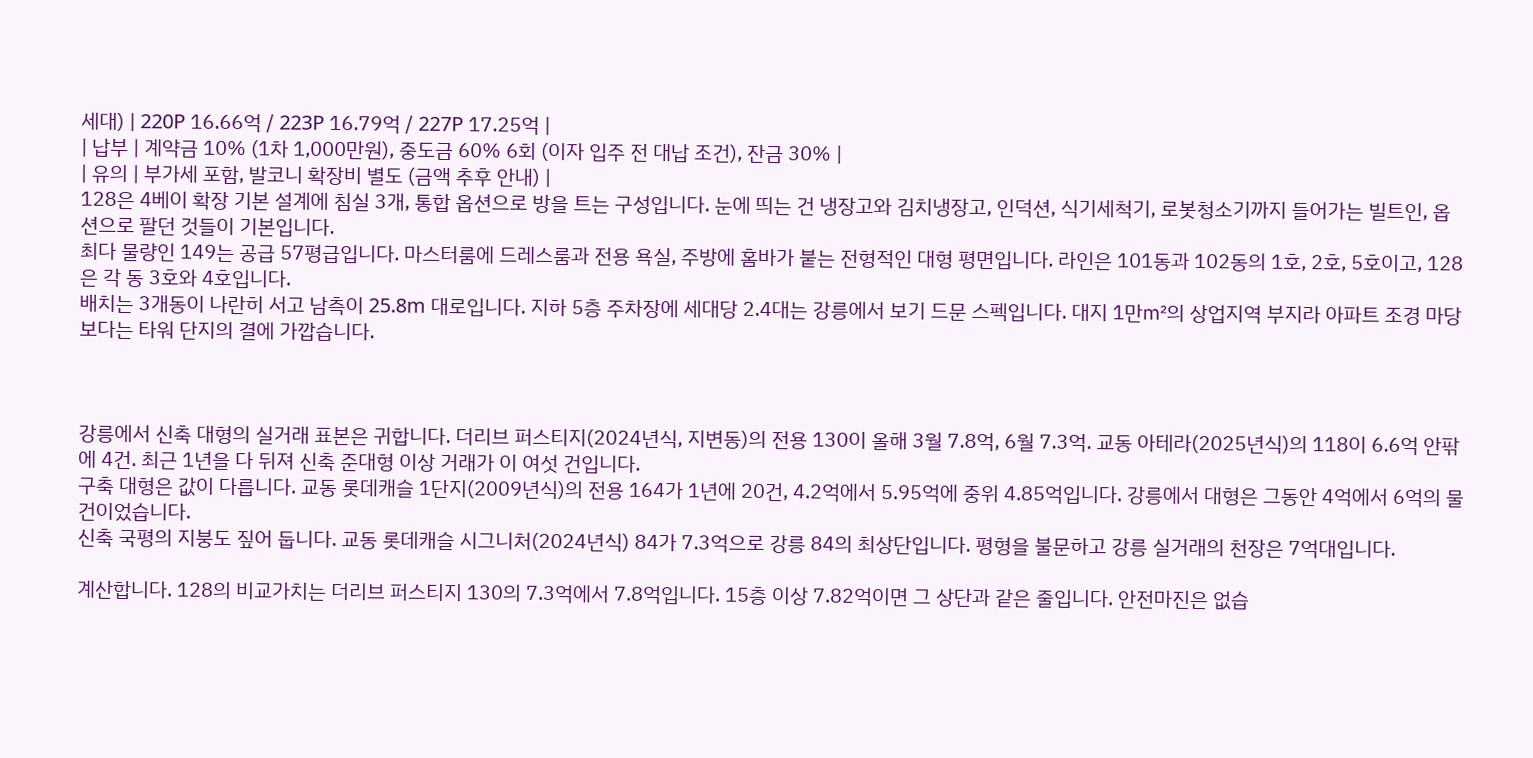세대) | 220P 16.66억 / 223P 16.79억 / 227P 17.25억 |
| 납부 | 계약금 10% (1차 1,000만원), 중도금 60% 6회 (이자 입주 전 대납 조건), 잔금 30% |
| 유의 | 부가세 포함, 발코니 확장비 별도 (금액 추후 안내) |
128은 4베이 확장 기본 설계에 침실 3개, 통합 옵션으로 방을 트는 구성입니다. 눈에 띄는 건 냉장고와 김치냉장고, 인덕션, 식기세척기, 로봇청소기까지 들어가는 빌트인, 옵션으로 팔던 것들이 기본입니다.
최다 물량인 149는 공급 57평급입니다. 마스터룸에 드레스룸과 전용 욕실, 주방에 홈바가 붙는 전형적인 대형 평면입니다. 라인은 101동과 102동의 1호, 2호, 5호이고, 128은 각 동 3호와 4호입니다.
배치는 3개동이 나란히 서고 남측이 25.8m 대로입니다. 지하 5층 주차장에 세대당 2.4대는 강릉에서 보기 드문 스펙입니다. 대지 1만㎡의 상업지역 부지라 아파트 조경 마당보다는 타워 단지의 결에 가깝습니다.



강릉에서 신축 대형의 실거래 표본은 귀합니다. 더리브 퍼스티지(2024년식, 지변동)의 전용 130이 올해 3월 7.8억, 6월 7.3억. 교동 아테라(2025년식)의 118이 6.6억 안팎에 4건. 최근 1년을 다 뒤져 신축 준대형 이상 거래가 이 여섯 건입니다.
구축 대형은 값이 다릅니다. 교동 롯데캐슬 1단지(2009년식)의 전용 164가 1년에 20건, 4.2억에서 5.95억에 중위 4.85억입니다. 강릉에서 대형은 그동안 4억에서 6억의 물건이었습니다.
신축 국평의 지붕도 짚어 둡니다. 교동 롯데캐슬 시그니처(2024년식) 84가 7.3억으로 강릉 84의 최상단입니다. 평형을 불문하고 강릉 실거래의 천장은 7억대입니다.

계산합니다. 128의 비교가치는 더리브 퍼스티지 130의 7.3억에서 7.8억입니다. 15층 이상 7.82억이면 그 상단과 같은 줄입니다. 안전마진은 없습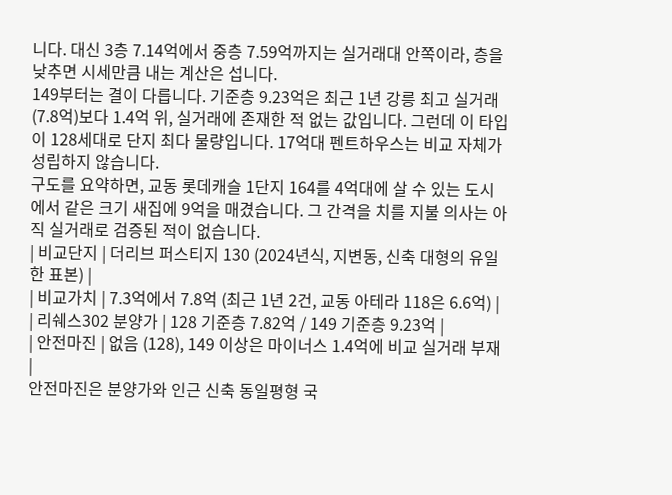니다. 대신 3층 7.14억에서 중층 7.59억까지는 실거래대 안쪽이라, 층을 낮추면 시세만큼 내는 계산은 섭니다.
149부터는 결이 다릅니다. 기준층 9.23억은 최근 1년 강릉 최고 실거래(7.8억)보다 1.4억 위, 실거래에 존재한 적 없는 값입니다. 그런데 이 타입이 128세대로 단지 최다 물량입니다. 17억대 펜트하우스는 비교 자체가 성립하지 않습니다.
구도를 요약하면, 교동 롯데캐슬 1단지 164를 4억대에 살 수 있는 도시에서 같은 크기 새집에 9억을 매겼습니다. 그 간격을 치를 지불 의사는 아직 실거래로 검증된 적이 없습니다.
| 비교단지 | 더리브 퍼스티지 130 (2024년식, 지변동, 신축 대형의 유일한 표본) |
| 비교가치 | 7.3억에서 7.8억 (최근 1년 2건, 교동 아테라 118은 6.6억) |
| 리쉐스302 분양가 | 128 기준층 7.82억 / 149 기준층 9.23억 |
| 안전마진 | 없음 (128), 149 이상은 마이너스 1.4억에 비교 실거래 부재 |
안전마진은 분양가와 인근 신축 동일평형 국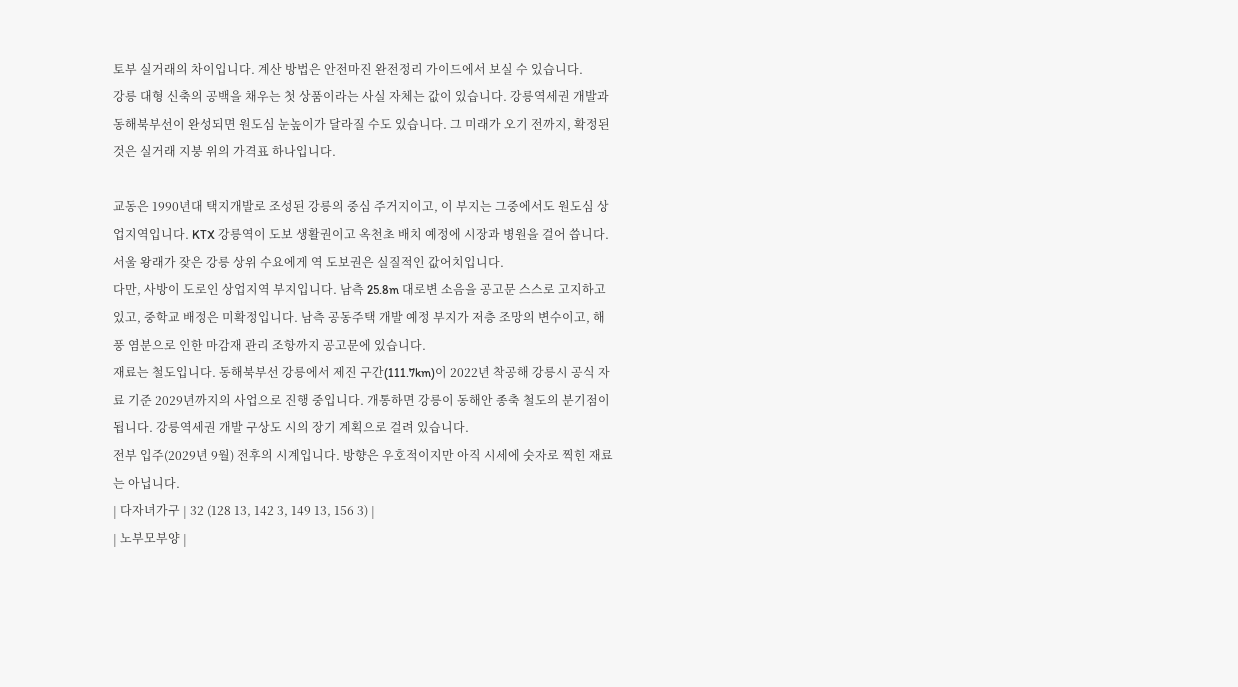토부 실거래의 차이입니다. 계산 방법은 안전마진 완전정리 가이드에서 보실 수 있습니다.
강릉 대형 신축의 공백을 채우는 첫 상품이라는 사실 자체는 값이 있습니다. 강릉역세권 개발과 동해북부선이 완성되면 원도심 눈높이가 달라질 수도 있습니다. 그 미래가 오기 전까지, 확정된 것은 실거래 지붕 위의 가격표 하나입니다.

교동은 1990년대 택지개발로 조성된 강릉의 중심 주거지이고, 이 부지는 그중에서도 원도심 상업지역입니다. KTX 강릉역이 도보 생활권이고 옥천초 배치 예정에 시장과 병원을 걸어 씁니다. 서울 왕래가 잦은 강릉 상위 수요에게 역 도보권은 실질적인 값어치입니다.
다만, 사방이 도로인 상업지역 부지입니다. 남측 25.8m 대로변 소음을 공고문 스스로 고지하고 있고, 중학교 배정은 미확정입니다. 남측 공동주택 개발 예정 부지가 저층 조망의 변수이고, 해풍 염분으로 인한 마감재 관리 조항까지 공고문에 있습니다.
재료는 철도입니다. 동해북부선 강릉에서 제진 구간(111.7km)이 2022년 착공해 강릉시 공식 자료 기준 2029년까지의 사업으로 진행 중입니다. 개통하면 강릉이 동해안 종축 철도의 분기점이 됩니다. 강릉역세권 개발 구상도 시의 장기 계획으로 걸려 있습니다.
전부 입주(2029년 9월) 전후의 시계입니다. 방향은 우호적이지만 아직 시세에 숫자로 찍힌 재료는 아닙니다.
| 다자녀가구 | 32 (128 13, 142 3, 149 13, 156 3) |
| 노부모부양 |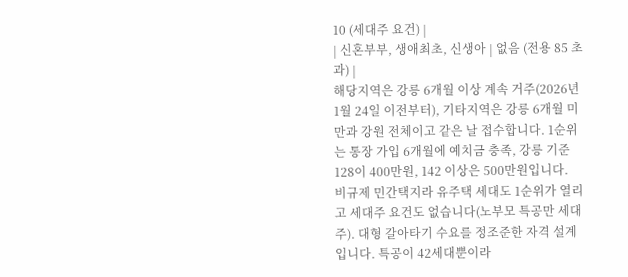10 (세대주 요건) |
| 신혼부부, 생애최초, 신생아 | 없음 (전용 85 초과) |
해당지역은 강릉 6개월 이상 계속 거주(2026년 1월 24일 이전부터), 기타지역은 강릉 6개월 미만과 강원 전체이고 같은 날 접수합니다. 1순위는 통장 가입 6개월에 예치금 충족, 강릉 기준 128이 400만원, 142 이상은 500만원입니다.
비규제 민간택지라 유주택 세대도 1순위가 열리고 세대주 요건도 없습니다(노부모 특공만 세대주). 대형 갈아타기 수요를 정조준한 자격 설계입니다. 특공이 42세대뿐이라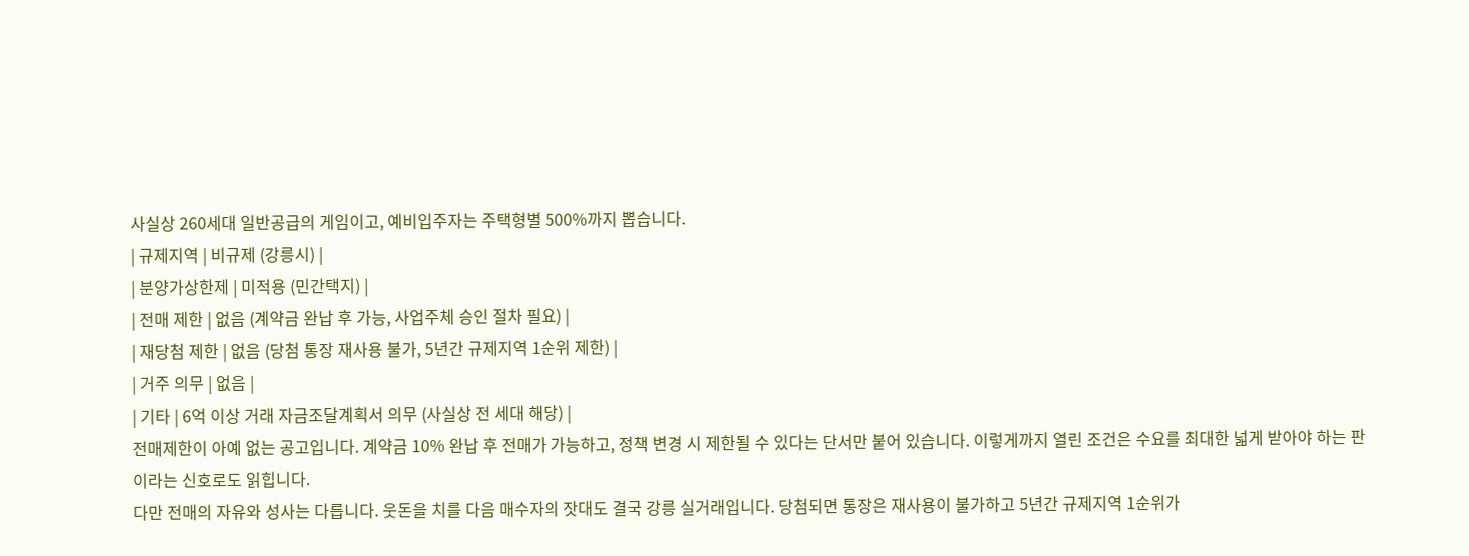사실상 260세대 일반공급의 게임이고, 예비입주자는 주택형별 500%까지 뽑습니다.
| 규제지역 | 비규제 (강릉시) |
| 분양가상한제 | 미적용 (민간택지) |
| 전매 제한 | 없음 (계약금 완납 후 가능, 사업주체 승인 절차 필요) |
| 재당첨 제한 | 없음 (당첨 통장 재사용 불가, 5년간 규제지역 1순위 제한) |
| 거주 의무 | 없음 |
| 기타 | 6억 이상 거래 자금조달계획서 의무 (사실상 전 세대 해당) |
전매제한이 아예 없는 공고입니다. 계약금 10% 완납 후 전매가 가능하고, 정책 변경 시 제한될 수 있다는 단서만 붙어 있습니다. 이렇게까지 열린 조건은 수요를 최대한 넓게 받아야 하는 판이라는 신호로도 읽힙니다.
다만 전매의 자유와 성사는 다릅니다. 웃돈을 치를 다음 매수자의 잣대도 결국 강릉 실거래입니다. 당첨되면 통장은 재사용이 불가하고 5년간 규제지역 1순위가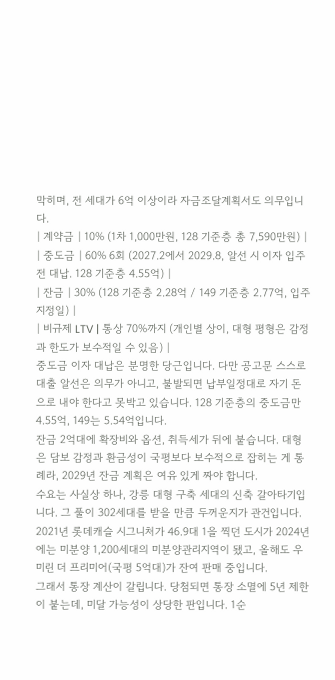막히며, 전 세대가 6억 이상이라 자금조달계획서도 의무입니다.
| 계약금 | 10% (1차 1,000만원, 128 기준층 총 7,590만원) |
| 중도금 | 60% 6회 (2027.2에서 2029.8, 알선 시 이자 입주 전 대납. 128 기준층 4.55억) |
| 잔금 | 30% (128 기준층 2.28억 / 149 기준층 2.77억, 입주지정일) |
| 비규제 LTV | 통상 70%까지 (개인별 상이, 대형 평형은 감정과 한도가 보수적일 수 있음) |
중도금 이자 대납은 분명한 당근입니다. 다만 공고문 스스로 대출 알선은 의무가 아니고, 불발되면 납부일정대로 자기 돈으로 내야 한다고 못박고 있습니다. 128 기준층의 중도금만 4.55억, 149는 5.54억입니다.
잔금 2억대에 확장비와 옵션, 취득세가 뒤에 붙습니다. 대형은 담보 감정과 환금성이 국평보다 보수적으로 잡히는 게 통례라, 2029년 잔금 계획은 여유 있게 짜야 합니다.
수요는 사실상 하나, 강릉 대형 구축 세대의 신축 갈아타기입니다. 그 풀이 302세대를 받을 만큼 두꺼운지가 관건입니다. 2021년 롯데캐슬 시그니처가 46.9대 1을 찍던 도시가 2024년에는 미분양 1,200세대의 미분양관리지역이 됐고, 올해도 우미린 더 프리미어(국평 5억대)가 잔여 판매 중입니다.
그래서 통장 계산이 갈립니다. 당첨되면 통장 소멸에 5년 제한이 붙는데, 미달 가능성이 상당한 판입니다. 1순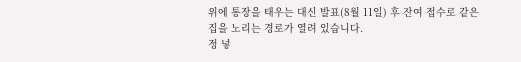위에 통장을 태우는 대신 발표(8월 11일) 후 잔여 접수로 같은 집을 노리는 경로가 열려 있습니다.
정 넣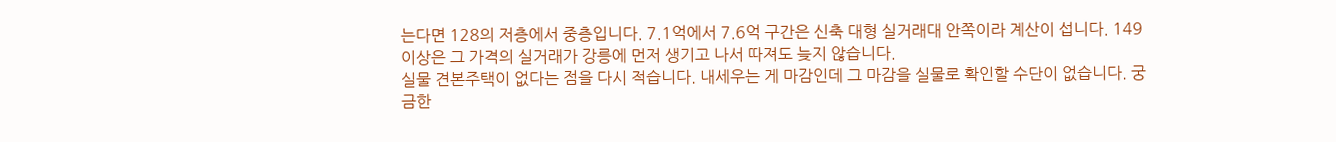는다면 128의 저층에서 중층입니다. 7.1억에서 7.6억 구간은 신축 대형 실거래대 안쪽이라 계산이 섭니다. 149 이상은 그 가격의 실거래가 강릉에 먼저 생기고 나서 따져도 늦지 않습니다.
실물 견본주택이 없다는 점을 다시 적습니다. 내세우는 게 마감인데 그 마감을 실물로 확인할 수단이 없습니다. 궁금한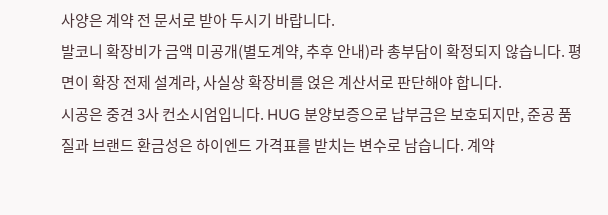사양은 계약 전 문서로 받아 두시기 바랍니다.
발코니 확장비가 금액 미공개(별도계약, 추후 안내)라 총부담이 확정되지 않습니다. 평면이 확장 전제 설계라, 사실상 확장비를 얹은 계산서로 판단해야 합니다.
시공은 중견 3사 컨소시엄입니다. HUG 분양보증으로 납부금은 보호되지만, 준공 품질과 브랜드 환금성은 하이엔드 가격표를 받치는 변수로 남습니다. 계약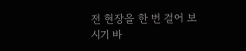전 현장을 한 번 걸어 보시기 바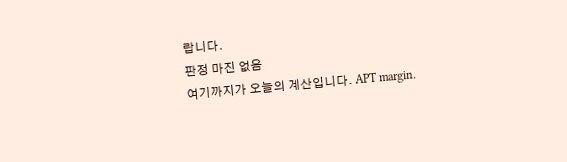랍니다.
판정 마진 없음
여기까지가 오늘의 계산입니다. APT margin.